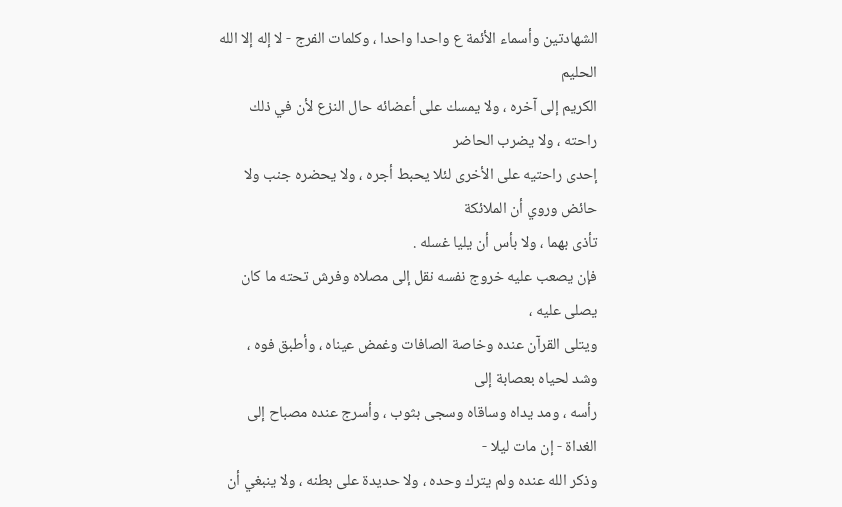الشهادتين وأسماء الأئمة ع واحدا واحدا ، وكلمات الفرج - لا إله إلا الله الحليم
الكريم إلى آخره ، ولا يمسك على أعضائه حال النزع لأن في ذلك راحته ، ولا يضرب الحاضر
إحدى راحتيه على الأخرى لئلا يحبط أجره ، ولا يحضره جنب ولا حائض وروي أن الملائكة
تأذى بهما ، ولا بأس أن يليا غسله .
فإن يصعب عليه خروج نفسه نقل إلى مصلاه وفرش تحته ما كان يصلى عليه ،
ويتلى القرآن عنده وخاصة الصافات وغمض عيناه ، وأطبق فوه ، وشد لحياه بعصابة إلى
رأسه ، ومد يداه وساقاه وسجى بثوب ، وأسرج عنده مصباح إلى الغداة - إن مات ليلا -
وذكر الله عنده ولم يترك وحده ، ولا حديدة على بطنه ، ولا ينبغي أن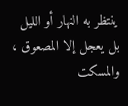ينتظر به النهار أو الليل
بل يعجل إلا المصعوق ، والمسكت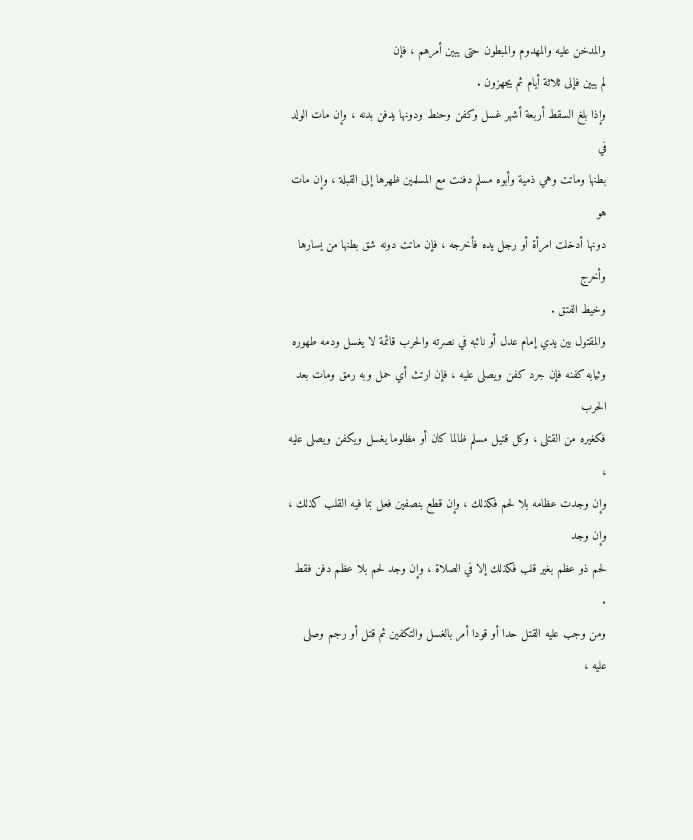والمدخن عليه والمهدوم والمبطون حتى يبين أمرهم ، فإن
لم يبين فإلى ثلاثة أيام ثم يجهزون .
وإذا بلغ السقط أربعة أشهر غسل وكفن وحنط ودونها يدفن بدنه ، وإن مات الولد في
بطنها وماتت وهي ذمية وأبوه مسلم دفنت مع المسلمين ظهرها إلى القبلة ، وإن مات هو
دونها أدخلت امرأة أو رجل يده فأخرجه ، فإن ماتت دونه شق بطنها من يسارها وأخرج
وخيط الفتق .
والمقتول بين يدي إمام عدل أو نائبه في نصرته والحرب قائمة لا يغسل ودمه طهوره
وثيابه كفنه فإن جرد كفن ويصلى عليه ، فإن ارتث أي حمل وبه رمق ومات بعد الحرب
فكغيره من القتلى ، وكل قتيل مسلم ظالما كان أو مظلوما يغسل ويكفن ويصلى عليه ،
وإن وجدت عظامه بلا لحم فكذلك ، وإن قطع بنصفين فعل بما فيه القلب كذلك ، وإن وجد
لحم ذو عظم بغير قلب فكذلك إلا في الصلاة ، وإن وجد لحم بلا عظم دفن فقط .
ومن وجب عليه القتل حدا أو قودا أمر بالغسل والتكفين ثم قتل أو رجم وصلى عليه ،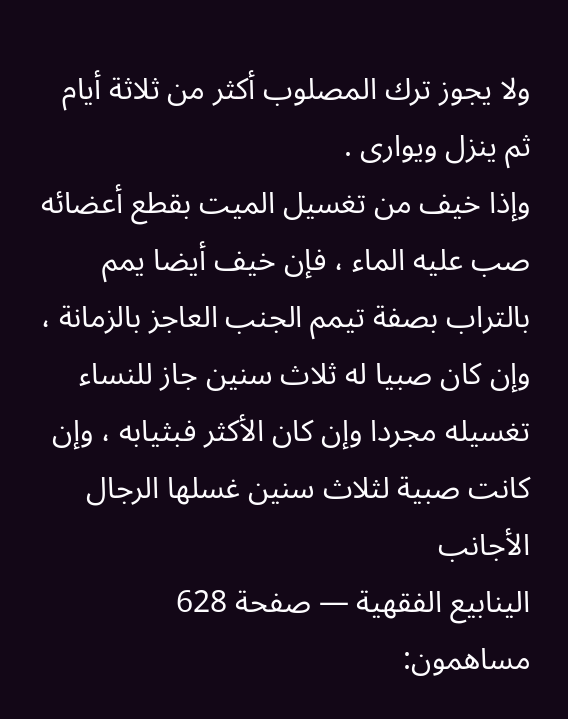ولا يجوز ترك المصلوب أكثر من ثلاثة أيام ثم ينزل ويوارى .
وإذا خيف من تغسيل الميت بقطع أعضائه صب عليه الماء ، فإن خيف أيضا يمم
بالتراب بصفة تيمم الجنب العاجز بالزمانة ، وإن كان صبيا له ثلاث سنين جاز للنساء
تغسيله مجردا وإن كان الأكثر فبثيابه ، وإن كانت صبية لثلاث سنين غسلها الرجال الأجانب
الينابيع الفقهية — صفحة 628
مساهمون: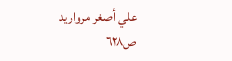علي أصغر مرواريد
ص٦٢٨